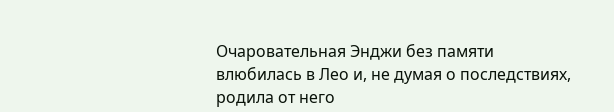Очаровательная Энджи без памяти влюбилась в Лео и, не думая о последствиях, родила от него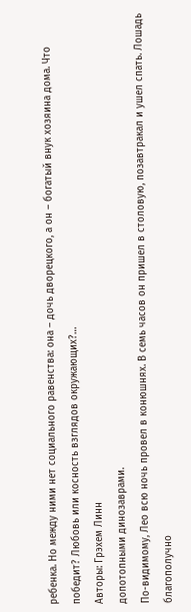ребенка. Но между ними нет социального равенства: она – дочь дворецкого, а он – богатый внук хозяина дома. Что победит? Любовь или косность взглядов окружающих?…
Авторы: Грэхем Линн
допотопными динозаврами.
По-видимому, Лео всю ночь провел в конюшнях. В семь часов он пришел в столовую, позавтракал и ушел спать. Лошадь благополучно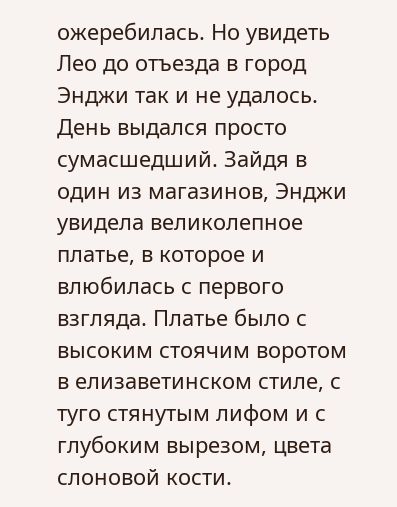ожеребилась. Но увидеть Лео до отъезда в город Энджи так и не удалось.
День выдался просто сумасшедший. Зайдя в один из магазинов, Энджи увидела великолепное платье, в которое и влюбилась с первого взгляда. Платье было с высоким стоячим воротом в елизаветинском стиле, с туго стянутым лифом и с глубоким вырезом, цвета слоновой кости.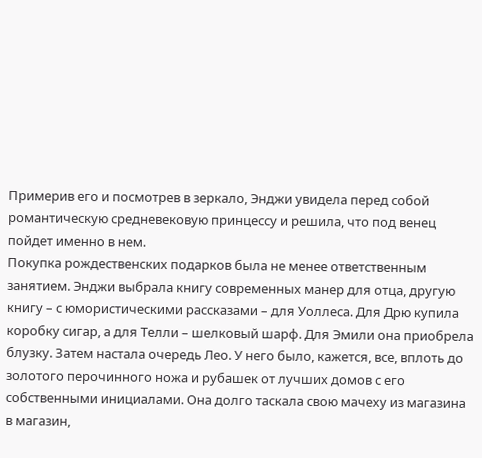Примерив его и посмотрев в зеркало, Энджи увидела перед собой романтическую средневековую принцессу и решила, что под венец пойдет именно в нем.
Покупка рождественских подарков была не менее ответственным занятием. Энджи выбрала книгу современных манер для отца, другую книгу – с юмористическими рассказами – для Уоллеса. Для Дрю купила коробку сигар, а для Телли – шелковый шарф. Для Эмили она приобрела блузку. Затем настала очередь Лео. У него было, кажется, все, вплоть до золотого перочинного ножа и рубашек от лучших домов с его собственными инициалами. Она долго таскала свою мачеху из магазина в магазин,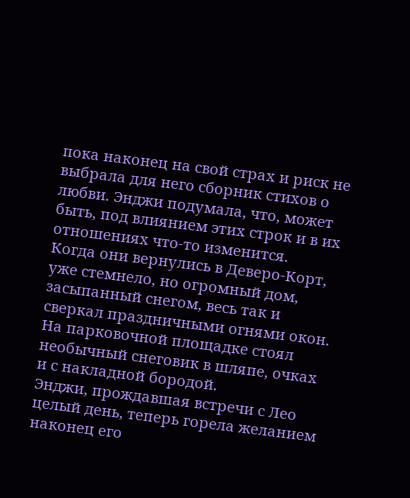пока наконец на свой страх и риск не выбрала для него сборник стихов о любви. Энджи подумала, что, может быть, под влиянием этих строк и в их отношениях что-то изменится.
Когда они вернулись в Деверо-Корт, уже стемнело, но огромный дом, засыпанный снегом, весь так и сверкал праздничными огнями окон. На парковочной площадке стоял необычный снеговик в шляпе, очках и с накладной бородой.
Энджи, прождавшая встречи с Лео целый день, теперь горела желанием наконец его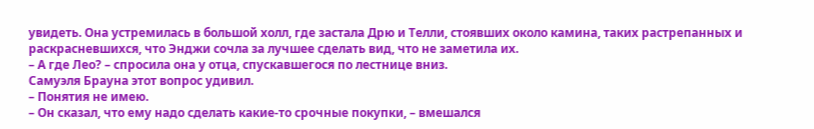увидеть. Она устремилась в большой холл, где застала Дрю и Телли, стоявших около камина, таких растрепанных и раскрасневшихся, что Энджи сочла за лучшее сделать вид, что не заметила их.
– А где Лео? – спросила она у отца, спускавшегося по лестнице вниз.
Самуэля Брауна этот вопрос удивил.
– Понятия не имею.
– Он сказал, что ему надо сделать какие-то срочные покупки, – вмешался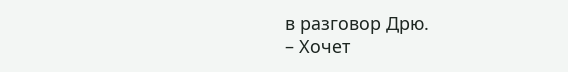в разговор Дрю.
– Хочет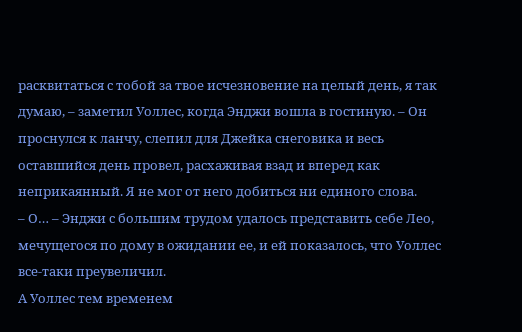расквитаться с тобой за твое исчезновение на целый день, я так думаю, – заметил Уоллес, когда Энджи вошла в гостиную. – Он проснулся к ланчу, слепил для Джейка снеговика и весь оставшийся день провел, расхаживая взад и вперед как неприкаянный. Я не мог от него добиться ни единого слова.
– О… – Энджи с большим трудом удалось представить себе Лео, мечущегося по дому в ожидании ее, и ей показалось, что Уоллес все-таки преувеличил.
А Уоллес тем временем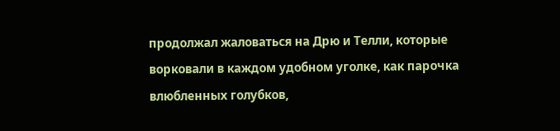продолжал жаловаться на Дрю и Телли, которые ворковали в каждом удобном уголке, как парочка влюбленных голубков,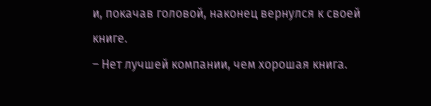и, покачав головой, наконец вернулся к своей книге.
– Нет лучшей компании, чем хорошая книга.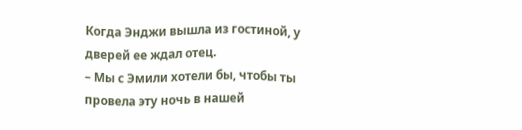Когда Энджи вышла из гостиной, у дверей ее ждал отец.
– Мы с Эмили хотели бы, чтобы ты провела эту ночь в нашей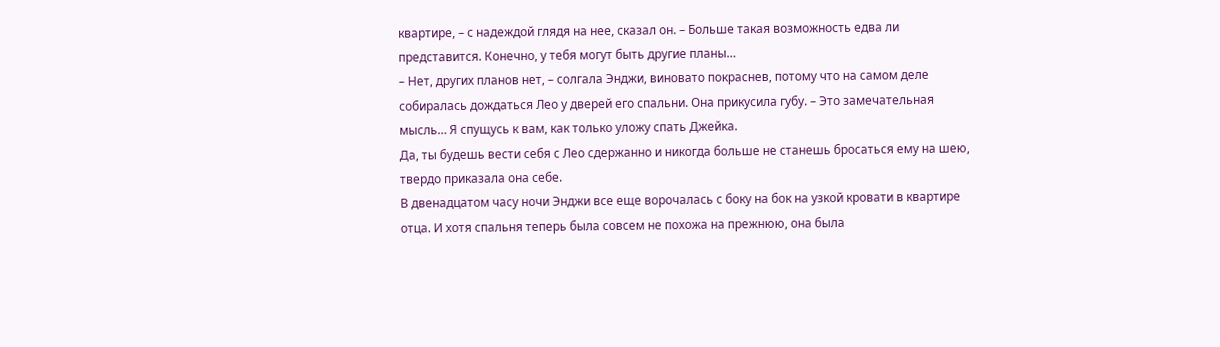квартире, – с надеждой глядя на нее, сказал он. – Больше такая возможность едва ли представится. Конечно, у тебя могут быть другие планы…
– Нет, других планов нет, – солгала Энджи, виновато покраснев, потому что на самом деле собиралась дождаться Лео у дверей его спальни. Она прикусила губу. – Это замечательная мысль… Я спущусь к вам, как только уложу спать Джейка.
Да, ты будешь вести себя с Лео сдержанно и никогда больше не станешь бросаться ему на шею, твердо приказала она себе.
В двенадцатом часу ночи Энджи все еще ворочалась с боку на бок на узкой кровати в квартире отца. И хотя спальня теперь была совсем не похожа на прежнюю, она была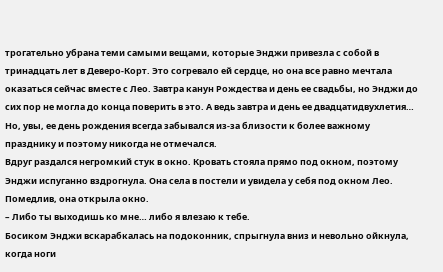трогательно убрана теми самыми вещами, которые Энджи привезла с собой в тринадцать лет в Деверо-Корт. Это согревало ей сердце, но она все равно мечтала оказаться сейчас вместе с Лео. Завтра канун Рождества и день ее свадьбы, но Энджи до сих пор не могла до конца поверить в это. А ведь завтра и день ее двадцатидвухлетия… Но, увы, ее день рождения всегда забывался из-за близости к более важному празднику и поэтому никогда не отмечался.
Вдруг раздался негромкий стук в окно. Кровать стояла прямо под окном, поэтому Энджи испуганно вздрогнула. Она села в постели и увидела у себя под окном Лео. Помедлив, она открыла окно.
– Либо ты выходишь ко мне… либо я влезаю к тебе.
Босиком Энджи вскарабкалась на подоконник, спрыгнула вниз и невольно ойкнула, когда ноги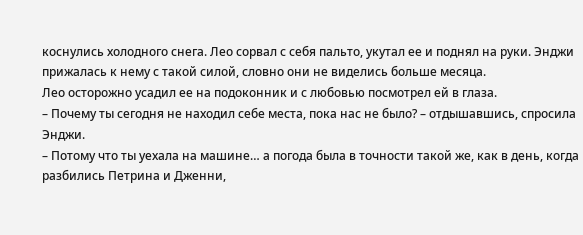коснулись холодного снега. Лео сорвал с себя пальто, укутал ее и поднял на руки. Энджи прижалась к нему с такой силой, словно они не виделись больше месяца.
Лео осторожно усадил ее на подоконник и с любовью посмотрел ей в глаза.
– Почему ты сегодня не находил себе места, пока нас не было? – отдышавшись, спросила Энджи.
– Потому что ты уехала на машине… а погода была в точности такой же, как в день, когда разбились Петрина и Дженни,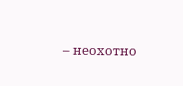– неохотно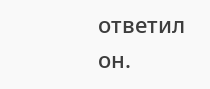ответил он.